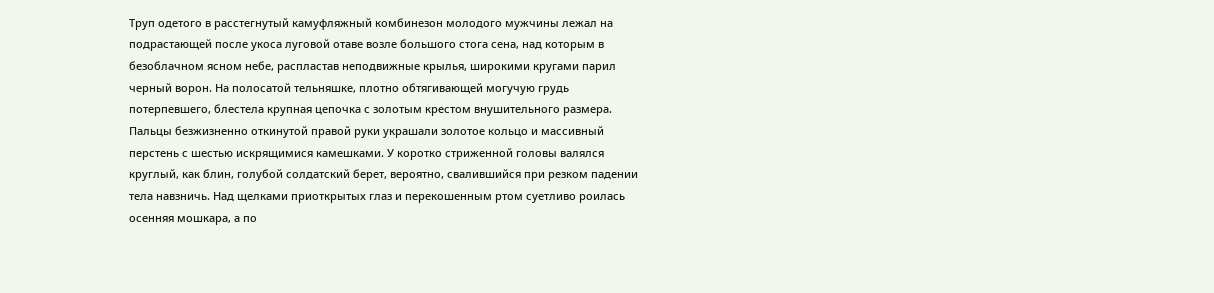Труп одетого в расстегнутый камуфляжный комбинезон молодого мужчины лежал на подрастающей после укоса луговой отаве возле большого стога сена, над которым в безоблачном ясном небе, распластав неподвижные крылья, широкими кругами парил черный ворон. На полосатой тельняшке, плотно обтягивающей могучую грудь потерпевшего, блестела крупная цепочка с золотым крестом внушительного размера. Пальцы безжизненно откинутой правой руки украшали золотое кольцо и массивный перстень с шестью искрящимися камешками. У коротко стриженной головы валялся круглый, как блин, голубой солдатский берет, вероятно, свалившийся при резком падении тела навзничь. Над щелками приоткрытых глаз и перекошенным ртом суетливо роилась осенняя мошкара, а по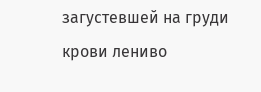загустевшей на груди крови лениво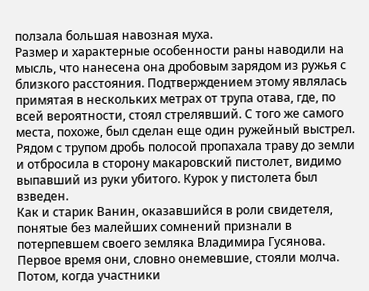ползала большая навозная муха.
Размер и характерные особенности раны наводили на мысль, что нанесена она дробовым зарядом из ружья с близкого расстояния. Подтверждением этому являлась примятая в нескольких метрах от трупа отава, где, по всей вероятности, стоял стрелявший. С того же самого места, похоже, был сделан еще один ружейный выстрел. Рядом с трупом дробь полосой пропахала траву до земли и отбросила в сторону макаровский пистолет, видимо выпавший из руки убитого. Курок у пистолета был взведен.
Как и старик Ванин, оказавшийся в роли свидетеля, понятые без малейших сомнений признали в потерпевшем своего земляка Владимира Гусянова. Первое время они, словно онемевшие, стояли молча. Потом, когда участники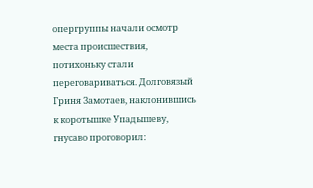опергруппы начали осмотр места происшествия, потихоньку стали переговариваться. Долговязый Гриня Замотаев, наклонившись к коротышке Упадышеву, гнусаво проговорил: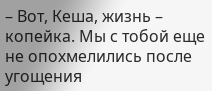– Вот, Кеша, жизнь – копейка. Мы с тобой еще не опохмелились после угощения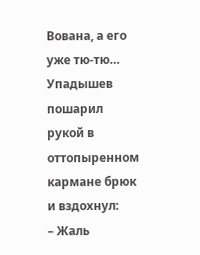Вована, а его уже тю-тю…
Упадышев пошарил рукой в оттопыренном кармане брюк и вздохнул:
– Жаль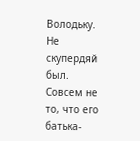Володьку. Не скупердяй был. Совсем не то, что его батька-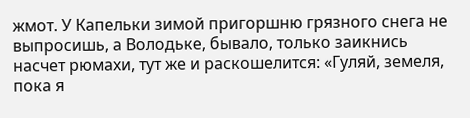жмот. У Капельки зимой пригоршню грязного снега не выпросишь, а Володьке, бывало, только заикнись насчет рюмахи, тут же и раскошелится: «Гуляй, земеля, пока я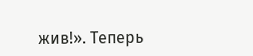жив!». Теперь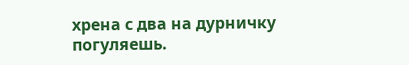хрена с два на дурничку погуляешь.